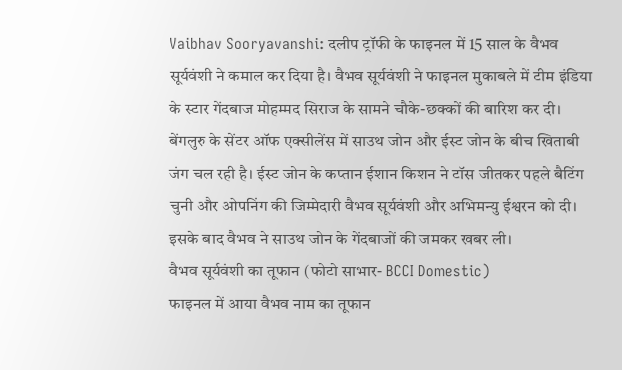Vaibhav Sooryavanshi: दलीप ट्रॉफी के फाइनल में 15 साल के वैभव सूर्यवंशी ने कमाल कर दिया है। वैभव सूर्यवंशी ने फाइनल मुकाबले में टीम इंडिया के स्टार गेंदबाज मोहम्मद सिराज के सामने चौके-छक्कों की बारिश कर दी। बेंगलुरु के सेंटर ऑफ एक्सीलेंस में साउथ जोन और ईस्ट जोन के बीच खिताबी जंग चल रही है। ईस्ट जोन के कप्तान ईशान किशन ने टॉस जीतकर पहले बैटिंग चुनी और ओपनिंग की जिम्मेदारी वैभव सूर्यवंशी और अभिमन्यु ईश्वरन को दी। इसके बाद वैभव ने साउथ जोन के गेंदबाजों की जमकर खबर ली।
वैभव सूर्यवंशी का तूफान (फोटो साभार- BCCI Domestic)
फाइनल में आया वैभव नाम का तूफान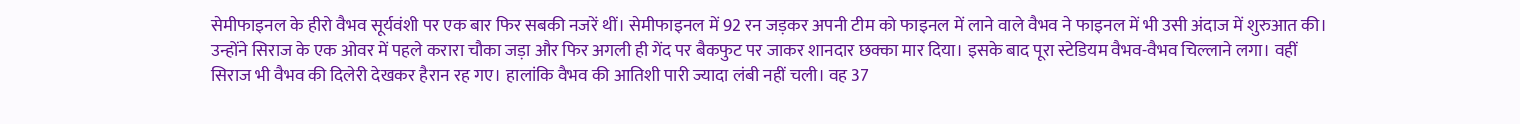सेमीफाइनल के हीरो वैभव सूर्यवंशी पर एक बार फिर सबकी नजरें थीं। सेमीफाइनल में 92 रन जड़कर अपनी टीम को फाइनल में लाने वाले वैभव ने फाइनल में भी उसी अंदाज में शुरुआत की। उन्होंने सिराज के एक ओवर में पहले करारा चौका जड़ा और फिर अगली ही गेंद पर बैकफुट पर जाकर शानदार छक्का मार दिया। इसके बाद पूरा स्टेडियम वैभव-वैभव चिल्लाने लगा। वहीं सिराज भी वैभव की दिलेरी देखकर हैरान रह गए। हालांकि वैभव की आतिशी पारी ज्यादा लंबी नहीं चली। वह 37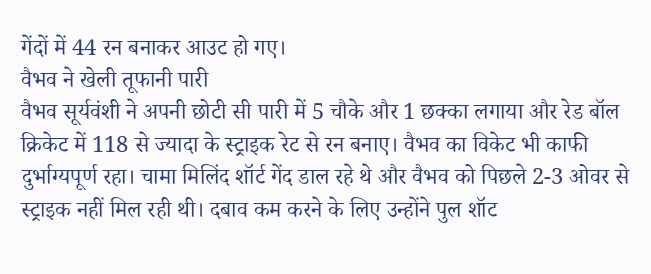गेंदों में 44 रन बनाकर आउट हो गए।
वैभव ने खेली तूफानी पारी
वैभव सूर्यवंशी ने अपनी छोटी सी पारी में 5 चौके और 1 छक्का लगाया और रेड बॉल क्रिकेट में 118 से ज्यादा के स्ट्राइक रेट से रन बनाए। वैभव का विकेट भी काफी दुर्भाग्यपूर्ण रहा। चामा मिलिंद शॉर्ट गेंद डाल रहे थे और वैभव को पिछले 2-3 ओवर से स्ट्राइक नहीं मिल रही थी। दबाव कम करने के लिए उन्होंने पुल शॉट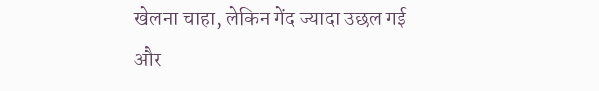खेलना चाहा, लेकिन गेंद ज्यादा उछल गई और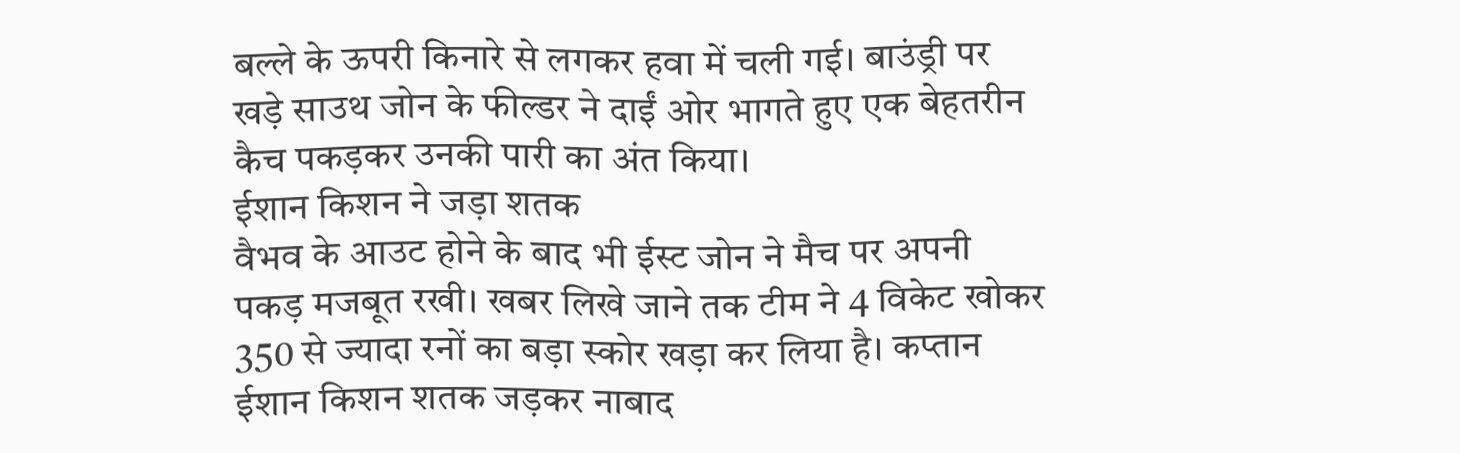बल्ले के ऊपरी किनारे से लगकर हवा में चली गई। बाउंड्री पर खड़े साउथ जोन के फील्डर ने दाईं ओर भागते हुए एक बेहतरीन कैच पकड़कर उनकी पारी का अंत किया।
ईशान किशन ने जड़ा शतक
वैभव के आउट होने के बाद भी ईस्ट जोन ने मैच पर अपनी पकड़ मजबूत रखी। खबर लिखे जाने तक टीम ने 4 विकेट खोकर 350 से ज्यादा रनों का बड़ा स्कोर खड़ा कर लिया है। कप्तान ईशान किशन शतक जड़कर नाबाद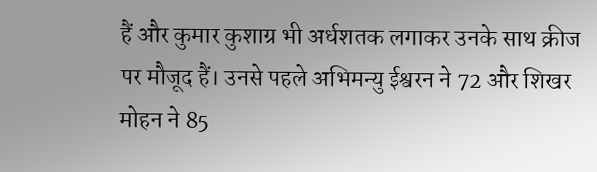हैं और कुमार कुशाग्र भी अर्धशतक लगाकर उनके साथ क्रीज पर मौजूद हैं। उनसे पहले अभिमन्यु ईश्वरन ने 72 और शिखर मोहन ने 85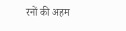रनों की अहम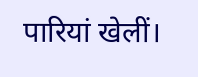पारियां खेलीं।